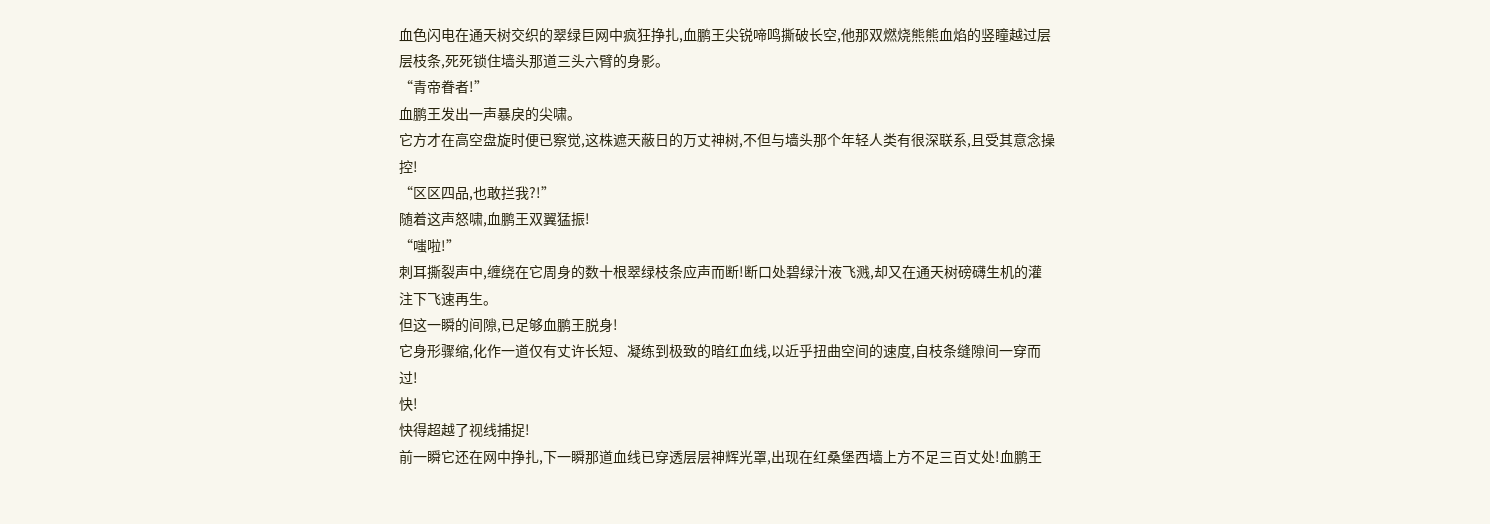血色闪电在通天树交织的翠绿巨网中疯狂挣扎,血鹏王尖锐啼鸣撕破长空,他那双燃烧熊熊血焰的竖瞳越过层层枝条,死死锁住墙头那道三头六臂的身影。
“青帝眷者!”
血鹏王发出一声暴戾的尖啸。
它方才在高空盘旋时便已察觉,这株遮天蔽日的万丈神树,不但与墙头那个年轻人类有很深联系,且受其意念操控!
“区区四品,也敢拦我?!”
随着这声怒啸,血鹏王双翼猛振!
“嗤啦!”
刺耳撕裂声中,缠绕在它周身的数十根翠绿枝条应声而断!断口处碧绿汁液飞溅,却又在通天树磅礴生机的灌注下飞速再生。
但这一瞬的间隙,已足够血鹏王脱身!
它身形骤缩,化作一道仅有丈许长短、凝练到极致的暗红血线,以近乎扭曲空间的速度,自枝条缝隙间一穿而过!
快!
快得超越了视线捕捉!
前一瞬它还在网中挣扎,下一瞬那道血线已穿透层层神辉光罩,出现在红桑堡西墙上方不足三百丈处!血鹏王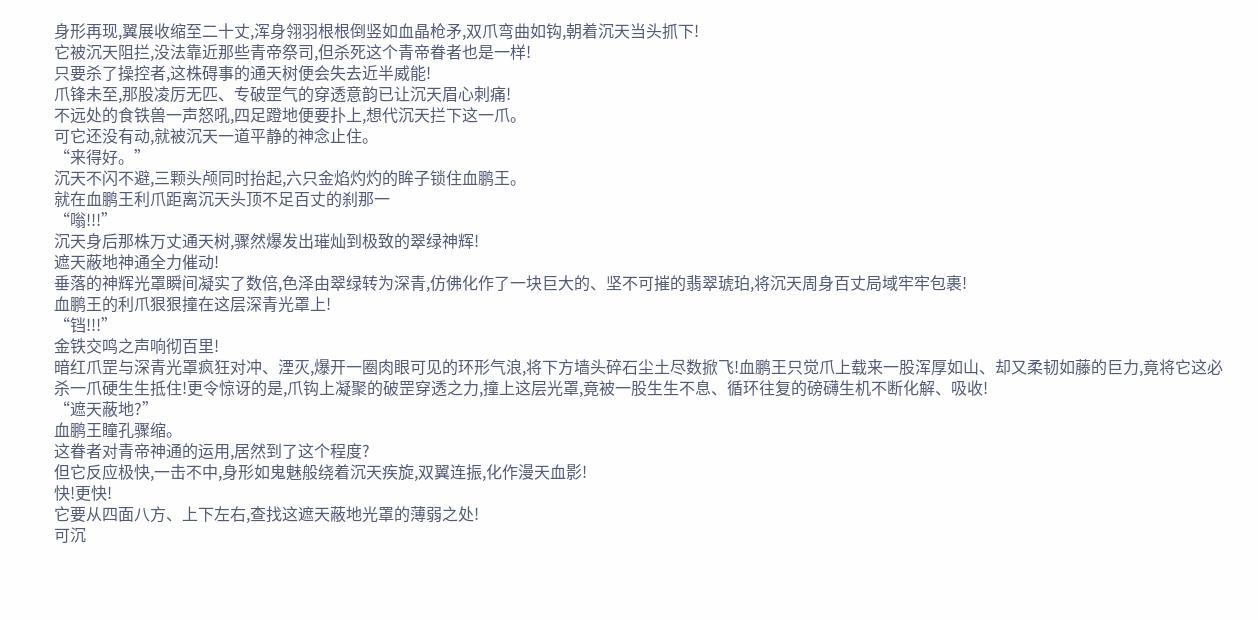身形再现,翼展收缩至二十丈,浑身翎羽根根倒竖如血晶枪矛,双爪弯曲如钩,朝着沉天当头抓下!
它被沉天阻拦,没法靠近那些青帝祭司,但杀死这个青帝眷者也是一样!
只要杀了操控者,这株碍事的通天树便会失去近半威能!
爪锋未至,那股凌厉无匹、专破罡气的穿透意韵已让沉天眉心刺痛!
不远处的食铁兽一声怒吼,四足蹬地便要扑上,想代沉天拦下这一爪。
可它还没有动,就被沉天一道平静的神念止住。
“来得好。”
沉天不闪不避,三颗头颅同时抬起,六只金焰灼灼的眸子锁住血鹏王。
就在血鹏王利爪距离沉天头顶不足百丈的刹那一
“嗡!!!”
沉天身后那株万丈通天树,骤然爆发出璀灿到极致的翠绿神辉!
遮天蔽地神通全力催动!
垂落的神辉光罩瞬间凝实了数倍,色泽由翠绿转为深青,仿佛化作了一块巨大的、坚不可摧的翡翠琥珀,将沉天周身百丈局域牢牢包裹!
血鹏王的利爪狠狠撞在这层深青光罩上!
“铛!!!”
金铁交鸣之声响彻百里!
暗红爪罡与深青光罩疯狂对冲、湮灭,爆开一圈肉眼可见的环形气浪,将下方墙头碎石尘土尽数掀飞!血鹏王只觉爪上载来一股浑厚如山、却又柔韧如藤的巨力,竟将它这必杀一爪硬生生抵住!更令惊讶的是,爪钩上凝聚的破罡穿透之力,撞上这层光罩,竟被一股生生不息、循环往复的磅礴生机不断化解、吸收!
“遮天蔽地?”
血鹏王瞳孔骤缩。
这眷者对青帝神通的运用,居然到了这个程度?
但它反应极快,一击不中,身形如鬼魅般绕着沉天疾旋,双翼连振,化作漫天血影!
快!更快!
它要从四面八方、上下左右,查找这遮天蔽地光罩的薄弱之处!
可沉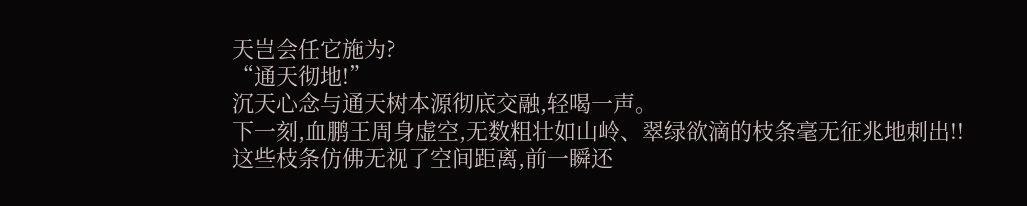天岂会任它施为?
“通天彻地!”
沉天心念与通天树本源彻底交融,轻喝一声。
下一刻,血鹏王周身虚空,无数粗壮如山岭、翠绿欲滴的枝条毫无征兆地刺出!!
这些枝条仿佛无视了空间距离,前一瞬还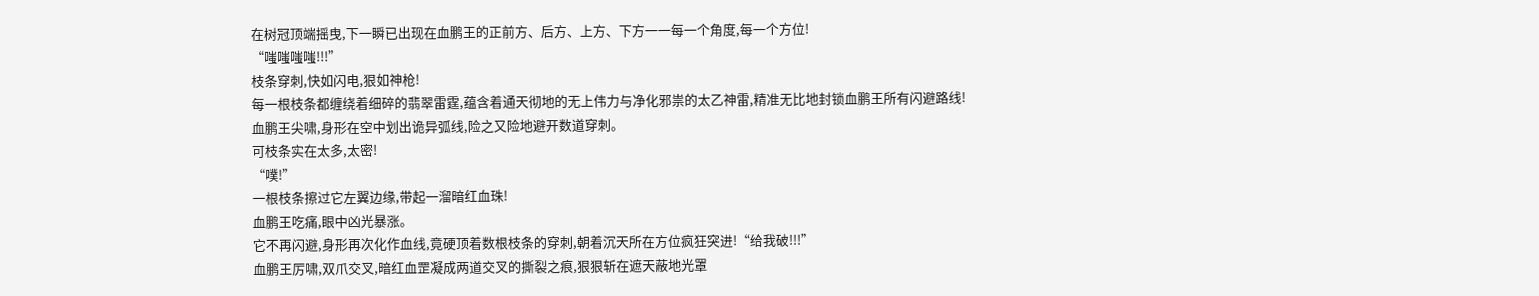在树冠顶端摇曳,下一瞬已出现在血鹏王的正前方、后方、上方、下方一一每一个角度,每一个方位!
“嗤嗤嗤嗤!!!”
枝条穿刺,快如闪电,狠如神枪!
每一根枝条都缠绕着细碎的翡翠雷霆,蕴含着通天彻地的无上伟力与净化邪祟的太乙神雷,精准无比地封锁血鹏王所有闪避路线!
血鹏王尖啸,身形在空中划出诡异弧线,险之又险地避开数道穿刺。
可枝条实在太多,太密!
“噗!”
一根枝条擦过它左翼边缘,带起一溜暗红血珠!
血鹏王吃痛,眼中凶光暴涨。
它不再闪避,身形再次化作血线,竟硬顶着数根枝条的穿刺,朝着沉天所在方位疯狂突进!“给我破!!!”
血鹏王厉啸,双爪交叉,暗红血罡凝成两道交叉的撕裂之痕,狠狠斩在遮天蔽地光罩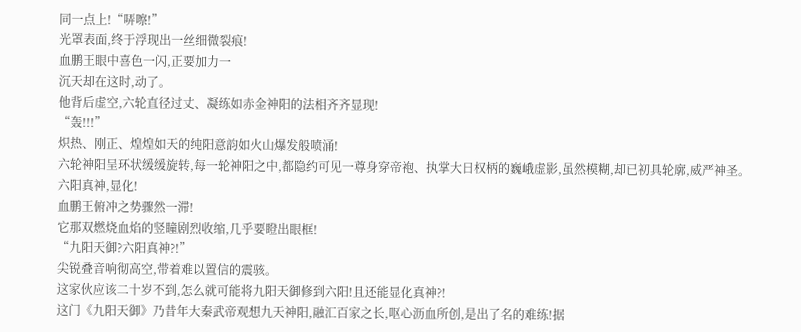同一点上!“哢嚓!”
光罩表面,终于浮现出一丝细微裂痕!
血鹏王眼中喜色一闪,正要加力一
沉天却在这时,动了。
他背后虚空,六轮直径过丈、凝练如赤金神阳的法相齐齐显现!
“轰!!!”
炽热、刚正、煌煌如天的纯阳意韵如火山爆发般喷涌!
六轮神阳呈环状缓缓旋转,每一轮神阳之中,都隐约可见一尊身穿帝袍、执掌大日权柄的巍峨虚影,虽然模糊,却已初具轮廓,威严神圣。
六阳真神,显化!
血鹏王俯冲之势骤然一滞!
它那双燃烧血焰的竖瞳剧烈收缩,几乎要瞪出眼框!
“九阳天御?六阳真神?!”
尖锐叠音响彻高空,带着难以置信的震骇。
这家伙应该二十岁不到,怎么就可能将九阳天御修到六阳!且还能显化真神?!
这门《九阳天御》乃昔年大秦武帝观想九天神阳,融汇百家之长,呕心沥血所创,是出了名的难练!据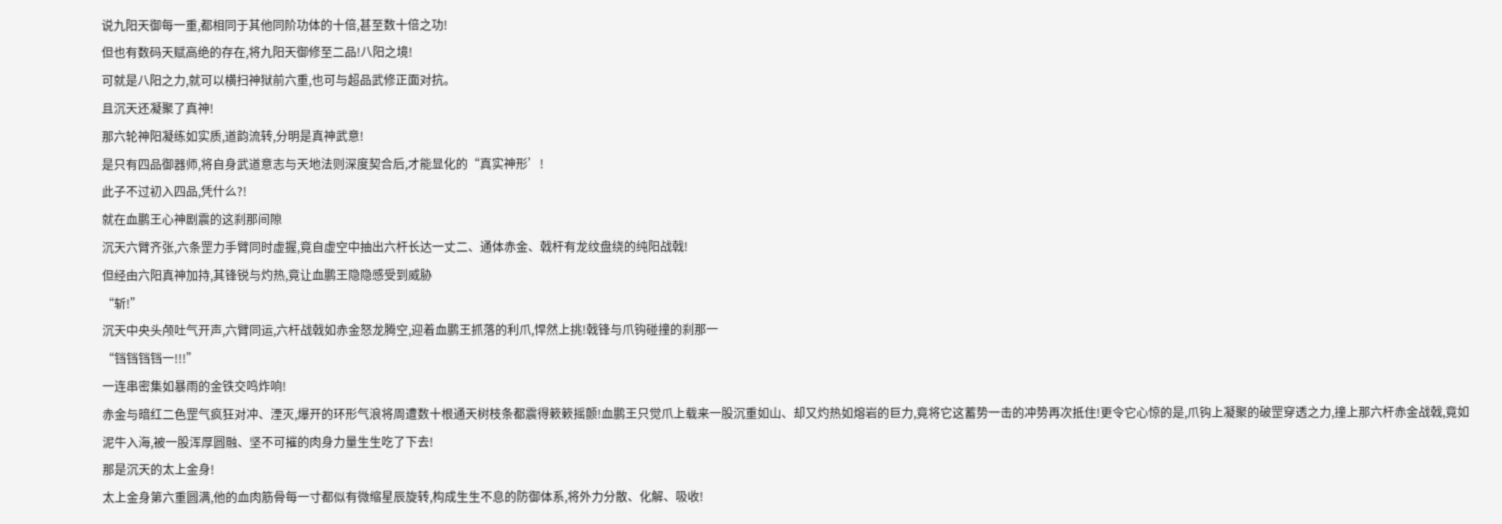说九阳天御每一重,都相同于其他同阶功体的十倍,甚至数十倍之功!
但也有数码天赋高绝的存在,将九阳天御修至二品!八阳之境!
可就是八阳之力,就可以横扫神狱前六重,也可与超品武修正面对抗。
且沉天还凝聚了真神!
那六轮神阳凝练如实质,道韵流转,分明是真神武意!
是只有四品御器师,将自身武道意志与天地法则深度契合后,才能显化的“真实神形’!
此子不过初入四品,凭什么?!
就在血鹏王心神剧震的这刹那间隙
沉天六臂齐张,六条罡力手臂同时虚握,竟自虚空中抽出六杆长达一丈二、通体赤金、戟杆有龙纹盘绕的纯阳战戟!
但经由六阳真神加持,其锋锐与灼热,竟让血鹏王隐隐感受到威胁
“斩!”
沉天中央头颅吐气开声,六臂同运,六杆战戟如赤金怒龙腾空,迎着血鹏王抓落的利爪,悍然上挑!戟锋与爪钩碰撞的刹那一
“铛铛铛铛一!!!”
一连串密集如暴雨的金铁交鸣炸响!
赤金与暗红二色罡气疯狂对冲、湮灭,爆开的环形气浪将周遭数十根通天树枝条都震得簌簌摇颤!血鹏王只觉爪上载来一股沉重如山、却又灼热如熔岩的巨力,竟将它这蓄势一击的冲势再次抵住!更令它心惊的是,爪钩上凝聚的破罡穿透之力,撞上那六杆赤金战戟,竟如泥牛入海,被一股浑厚圆融、坚不可摧的肉身力量生生吃了下去!
那是沉天的太上金身!
太上金身第六重圆满,他的血肉筋骨每一寸都似有微缩星辰旋转,构成生生不息的防御体系,将外力分散、化解、吸收!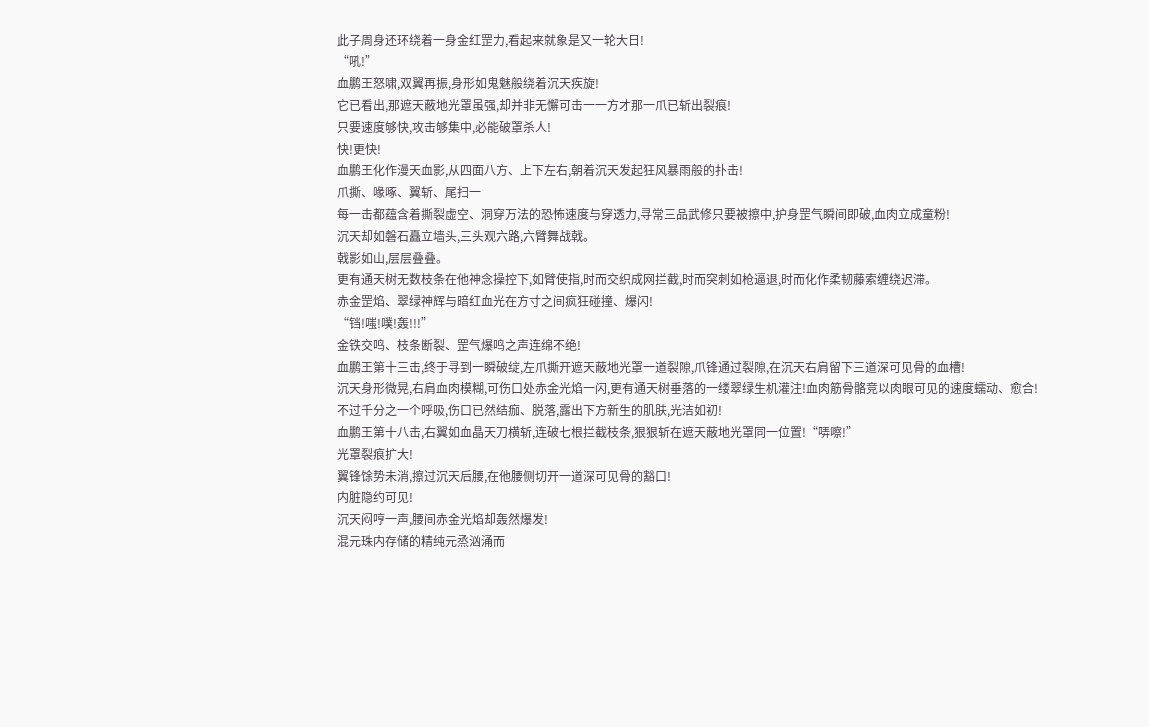此子周身还环绕着一身金红罡力,看起来就象是又一轮大日!
“吼!”
血鹏王怒啸,双翼再振,身形如鬼魅般绕着沉天疾旋!
它已看出,那遮天蔽地光罩虽强,却并非无懈可击一一方才那一爪已斩出裂痕!
只要速度够快,攻击够集中,必能破罩杀人!
快!更快!
血鹏王化作漫天血影,从四面八方、上下左右,朝着沉天发起狂风暴雨般的扑击!
爪撕、喙啄、翼斩、尾扫一
每一击都蕴含着撕裂虚空、洞穿万法的恐怖速度与穿透力,寻常三品武修只要被擦中,护身罡气瞬间即破,血肉立成童粉!
沉天却如磐石矗立墙头,三头观六路,六臂舞战戟。
戟影如山,层层叠叠。
更有通天树无数枝条在他神念操控下,如臂使指,时而交织成网拦截,时而突刺如枪逼退,时而化作柔韧藤索缠绕迟滞。
赤金罡焰、翠绿神辉与暗红血光在方寸之间疯狂碰撞、爆闪!
“铛!嗤!噗!轰!!!”
金铁交鸣、枝条断裂、罡气爆鸣之声连绵不绝!
血鹏王第十三击,终于寻到一瞬破绽,左爪撕开遮天蔽地光罩一道裂隙,爪锋通过裂隙,在沉天右肩留下三道深可见骨的血槽!
沉天身形微晃,右肩血肉模糊,可伤口处赤金光焰一闪,更有通天树垂落的一缕翠绿生机灌注!血肉筋骨骼竞以肉眼可见的速度蠕动、愈合!
不过千分之一个呼吸,伤口已然结痂、脱落,露出下方新生的肌肤,光洁如初!
血鹏王第十八击,右翼如血晶天刀横斩,连破七根拦截枝条,狠狠斩在遮天蔽地光罩同一位置!“哢嚓!”
光罩裂痕扩大!
翼锋馀势未消,擦过沉天后腰,在他腰侧切开一道深可见骨的豁口!
内脏隐约可见!
沉天闷哼一声,腰间赤金光焰却轰然爆发!
混元珠内存储的精纯元烝汹涌而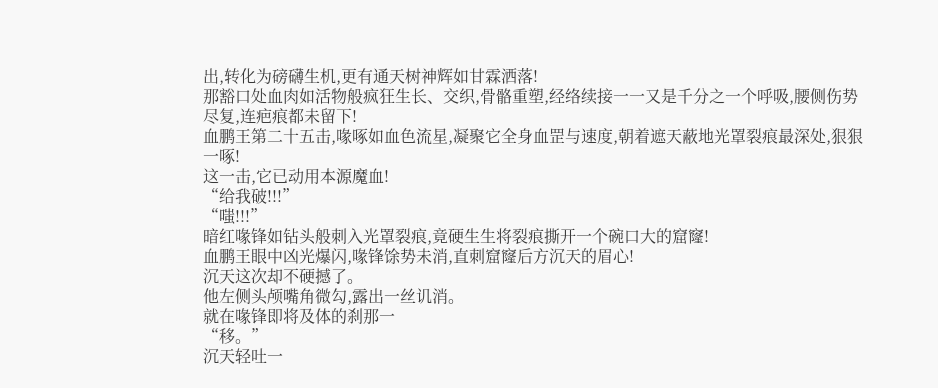出,转化为磅礴生机,更有通天树神辉如甘霖洒落!
那豁口处血肉如活物般疯狂生长、交织,骨骼重塑,经络续接一一又是千分之一个呼吸,腰侧伤势尽复,连疤痕都未留下!
血鹏王第二十五击,喙啄如血色流星,凝聚它全身血罡与速度,朝着遮天蔽地光罩裂痕最深处,狠狠一啄!
这一击,它已动用本源魔血!
“给我破!!!”
“嗤!!!”
暗红喙锋如钻头般刺入光罩裂痕,竟硬生生将裂痕撕开一个碗口大的窟窿!
血鹏王眼中凶光爆闪,喙锋馀势未消,直刺窟窿后方沉天的眉心!
沉天这次却不硬撼了。
他左侧头颅嘴角微勾,露出一丝讥消。
就在喙锋即将及体的刹那一
“移。”
沉天轻吐一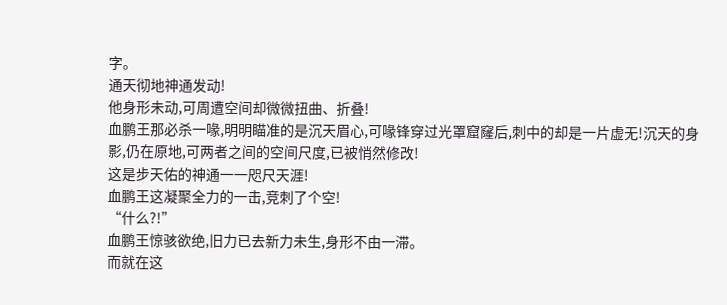字。
通天彻地神通发动!
他身形未动,可周遭空间却微微扭曲、折叠!
血鹏王那必杀一喙,明明瞄准的是沉天眉心,可喙锋穿过光罩窟窿后,刺中的却是一片虚无!沉天的身影,仍在原地,可两者之间的空间尺度,已被悄然修改!
这是步天佑的神通一一咫尺天涯!
血鹏王这凝聚全力的一击,竞刺了个空!
“什么?!”
血鹏王惊骇欲绝,旧力已去新力未生,身形不由一滞。
而就在这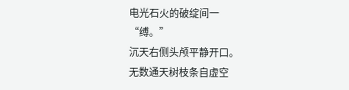电光石火的破绽间一
“缚。”
沉天右侧头颅平静开口。
无数通天树枝条自虚空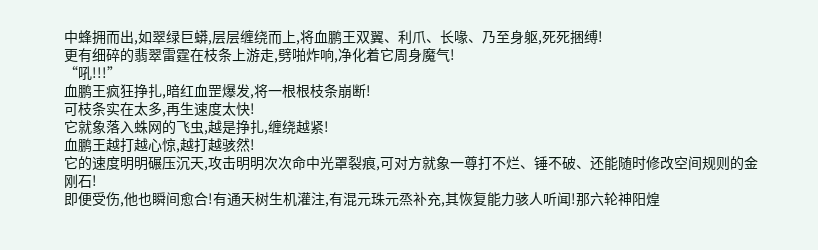中蜂拥而出,如翠绿巨蟒,层层缠绕而上,将血鹏王双翼、利爪、长喙、乃至身躯,死死捆缚!
更有细碎的翡翠雷霆在枝条上游走,劈啪炸响,净化着它周身魔气!
“吼!!!”
血鹏王疯狂挣扎,暗红血罡爆发,将一根根枝条崩断!
可枝条实在太多,再生速度太快!
它就象落入蛛网的飞虫,越是挣扎,缠绕越紧!
血鹏王越打越心惊,越打越骇然!
它的速度明明碾压沉天,攻击明明次次命中光罩裂痕,可对方就象一尊打不烂、锤不破、还能随时修改空间规则的金刚石!
即便受伤,他也瞬间愈合!有通天树生机灌注,有混元珠元烝补充,其恢复能力骇人听闻!那六轮神阳煌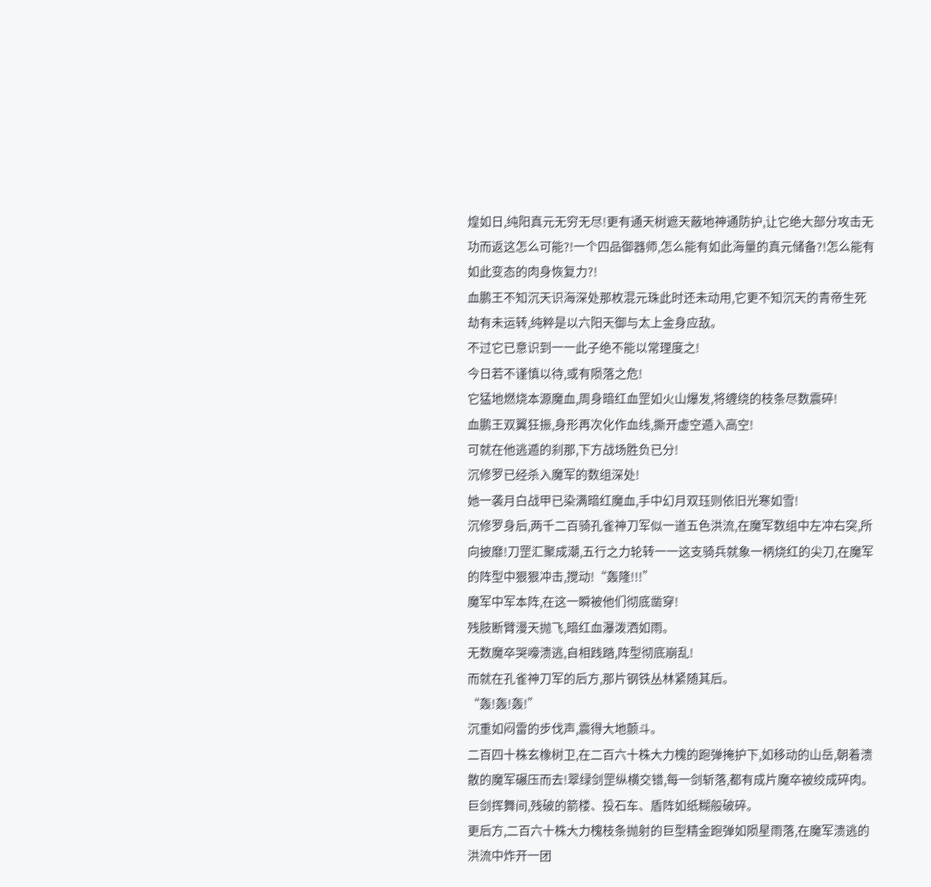煌如日,纯阳真元无穷无尽!更有通天树遮天蔽地神通防护,让它绝大部分攻击无功而返这怎么可能?!一个四品御器师,怎么能有如此海量的真元储备?!怎么能有如此变态的肉身恢复力?!
血鹏王不知沉天识海深处那枚混元珠此时还未动用,它更不知沉天的青帝生死劫有未运转,纯粹是以六阳天御与太上金身应敌。
不过它已意识到一一此子绝不能以常理度之!
今日若不谨慎以待,或有陨落之危!
它猛地燃烧本源魔血,周身暗红血罡如火山爆发,将缠绕的枝条尽数震碎!
血鹏王双翼狂振,身形再次化作血线,撕开虚空遁入高空!
可就在他逃遁的刹那,下方战场胜负已分!
沉修罗已经杀入魔军的数组深处!
她一袭月白战甲已染满暗红魔血,手中幻月双珏则依旧光寒如雪!
沉修罗身后,两千二百骑孔雀神刀军似一道五色洪流,在魔军数组中左冲右突,所向披靡!刀罡汇聚成潮,五行之力轮转一一这支骑兵就象一柄烧红的尖刀,在魔军的阵型中狠狠冲击,搅动!“轰隆!!!”
魔军中军本阵,在这一瞬被他们彻底凿穿!
残肢断臂漫天抛飞,暗红血瀑泼洒如雨。
无数魔卒哭嚎溃逃,自相践踏,阵型彻底崩乱!
而就在孔雀神刀军的后方,那片钢铁丛林紧随其后。
“轰!轰!轰!”
沉重如闷雷的步伐声,震得大地颤斗。
二百四十株玄橡树卫,在二百六十株大力槐的跑弹掩护下,如移动的山岳,朝着溃散的魔军碾压而去!翠绿剑罡纵横交错,每一剑斩落,都有成片魔卒被绞成碎肉。
巨剑挥舞间,残破的箭楼、投石车、盾阵如纸糊般破碎。
更后方,二百六十株大力槐枝条抛射的巨型精金跑弹如陨星雨落,在魔军溃逃的洪流中炸开一团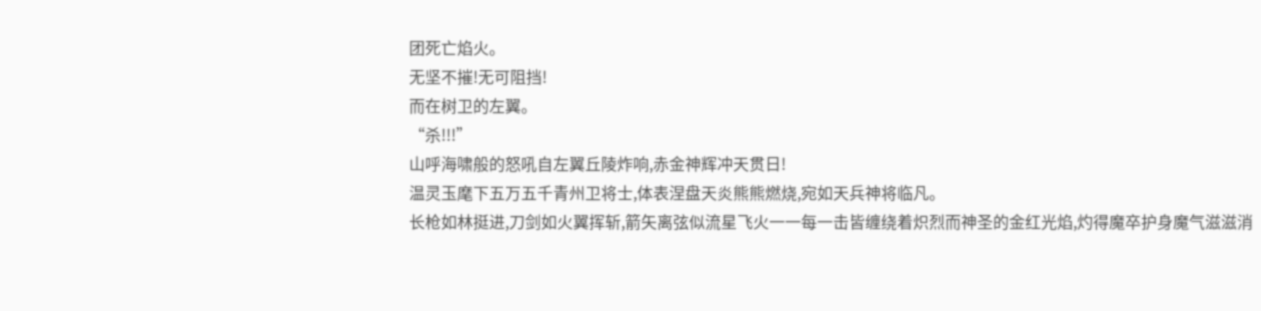团死亡焰火。
无坚不摧!无可阻挡!
而在树卫的左翼。
“杀!!!”
山呼海啸般的怒吼自左翼丘陵炸响,赤金神辉冲天贯日!
温灵玉麾下五万五千青州卫将士,体表涅盘天炎熊熊燃烧,宛如天兵神将临凡。
长枪如林挺进,刀剑如火翼挥斩,箭矢离弦似流星飞火一一每一击皆缠绕着炽烈而神圣的金红光焰,灼得魔卒护身魔气滋滋消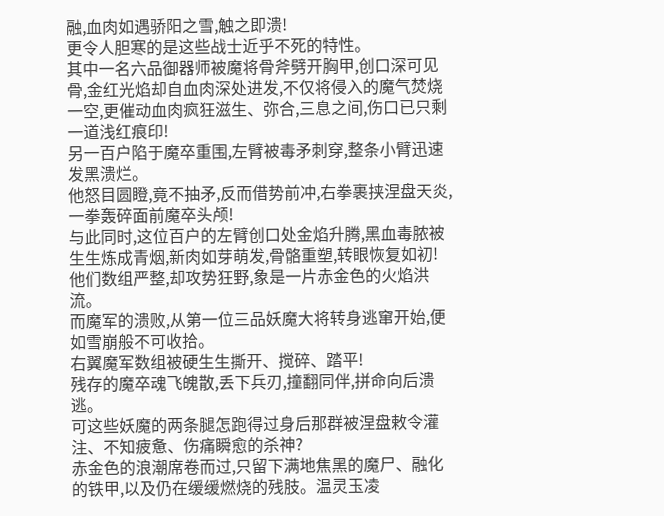融,血肉如遇骄阳之雪,触之即溃!
更令人胆寒的是这些战士近乎不死的特性。
其中一名六品御器师被魔将骨斧劈开胸甲,创口深可见骨,金红光焰却自血肉深处进发,不仅将侵入的魔气焚烧一空,更催动血肉疯狂滋生、弥合,三息之间,伤口已只剩一道浅红痕印!
另一百户陷于魔卒重围,左臂被毒矛刺穿,整条小臂迅速发黑溃烂。
他怒目圆瞪,竟不抽矛,反而借势前冲,右拳裹挟涅盘天炎,一拳轰碎面前魔卒头颅!
与此同时,这位百户的左臂创口处金焰升腾,黑血毒脓被生生炼成青烟,新肉如芽萌发,骨骼重塑,转眼恢复如初!
他们数组严整,却攻势狂野,象是一片赤金色的火焰洪流。
而魔军的溃败,从第一位三品妖魔大将转身逃窜开始,便如雪崩般不可收拾。
右翼魔军数组被硬生生撕开、搅碎、踏平!
残存的魔卒魂飞魄散,丢下兵刃,撞翻同伴,拼命向后溃逃。
可这些妖魔的两条腿怎跑得过身后那群被涅盘敕令灌注、不知疲惫、伤痛瞬愈的杀神?
赤金色的浪潮席卷而过,只留下满地焦黑的魔尸、融化的铁甲,以及仍在缓缓燃烧的残肢。温灵玉凌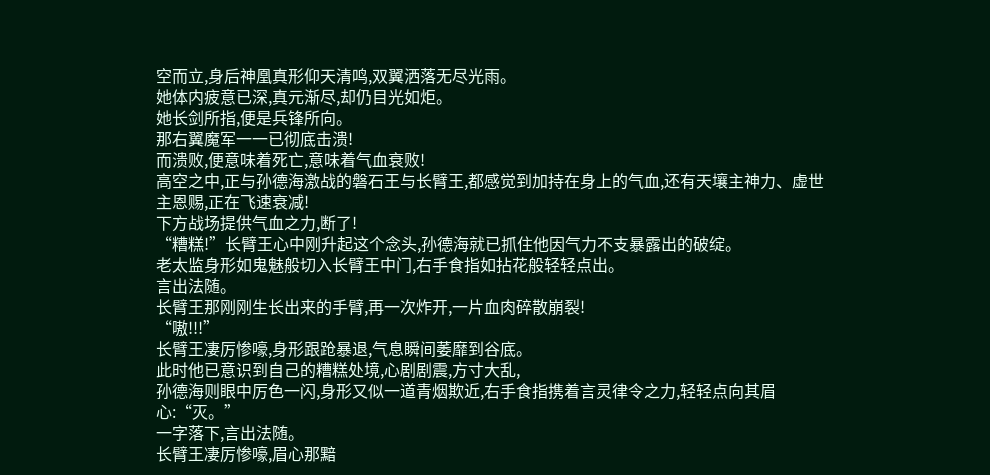空而立,身后神凰真形仰天清鸣,双翼洒落无尽光雨。
她体内疲意已深,真元渐尽,却仍目光如炬。
她长剑所指,便是兵锋所向。
那右翼魔军一一已彻底击溃!
而溃败,便意味着死亡,意味着气血衰败!
高空之中,正与孙德海激战的磐石王与长臂王,都感觉到加持在身上的气血,还有天壤主神力、虚世主恩赐,正在飞速衰减!
下方战场提供气血之力,断了!
“糟糕!”长臂王心中刚升起这个念头,孙德海就已抓住他因气力不支暴露出的破绽。
老太监身形如鬼魅般切入长臂王中门,右手食指如拈花般轻轻点出。
言出法随。
长臂王那刚刚生长出来的手臂,再一次炸开,一片血肉碎散崩裂!
“嗷!!!”
长臂王凄厉惨嚎,身形跟跄暴退,气息瞬间萎靡到谷底。
此时他已意识到自己的糟糕处境,心剧剧震,方寸大乱,
孙德海则眼中厉色一闪,身形又似一道青烟欺近,右手食指携着言灵律令之力,轻轻点向其眉心:“灭。”
一字落下,言出法随。
长臂王凄厉惨嚎,眉心那黯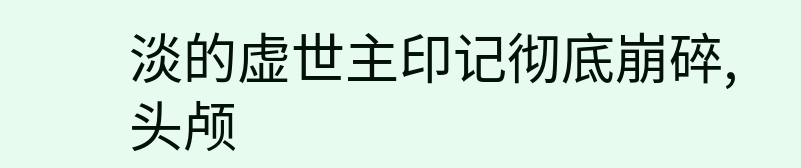淡的虚世主印记彻底崩碎,头颅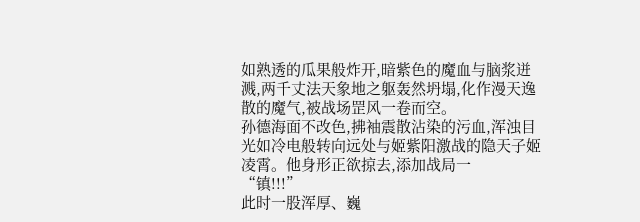如熟透的瓜果般炸开,暗紫色的魔血与脑浆迸溅,两千丈法天象地之躯轰然坍塌,化作漫天逸散的魔气,被战场罡风一卷而空。
孙德海面不改色,拂袖震散沾染的污血,浑浊目光如冷电般转向远处与姬紫阳激战的隐天子姬凌霄。他身形正欲掠去,添加战局一
“镇!!!”
此时一股浑厚、巍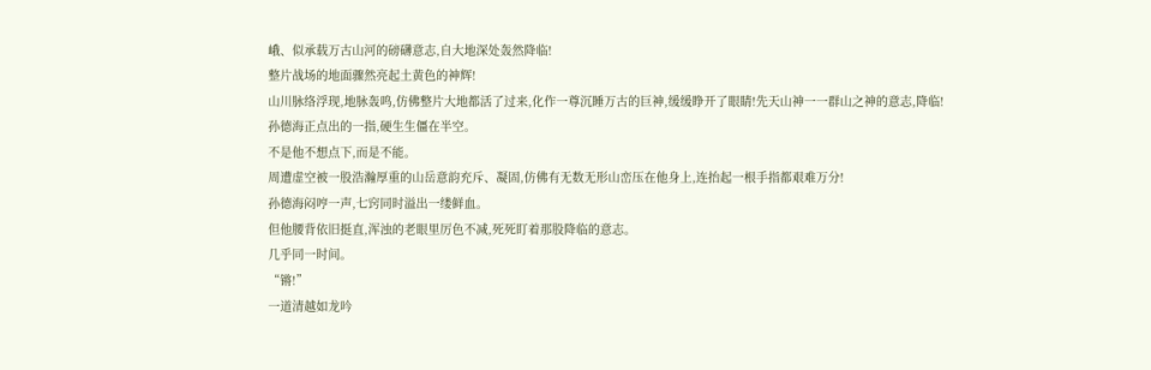峨、似承载万古山河的磅礴意志,自大地深处轰然降临!
整片战场的地面骤然亮起土黄色的神辉!
山川脉络浮现,地脉轰鸣,仿佛整片大地都活了过来,化作一尊沉睡万古的巨神,缓缓睁开了眼睛!先天山神一一群山之神的意志,降临!
孙德海正点出的一指,硬生生僵在半空。
不是他不想点下,而是不能。
周遭虚空被一股浩瀚厚重的山岳意韵充斥、凝固,仿佛有无数无形山峦压在他身上,连抬起一根手指都艰难万分!
孙德海闷哼一声,七窍同时溢出一缕鲜血。
但他腰背依旧挺直,浑浊的老眼里厉色不减,死死盯着那股降临的意志。
几乎同一时间。
“锵!”
一道清越如龙吟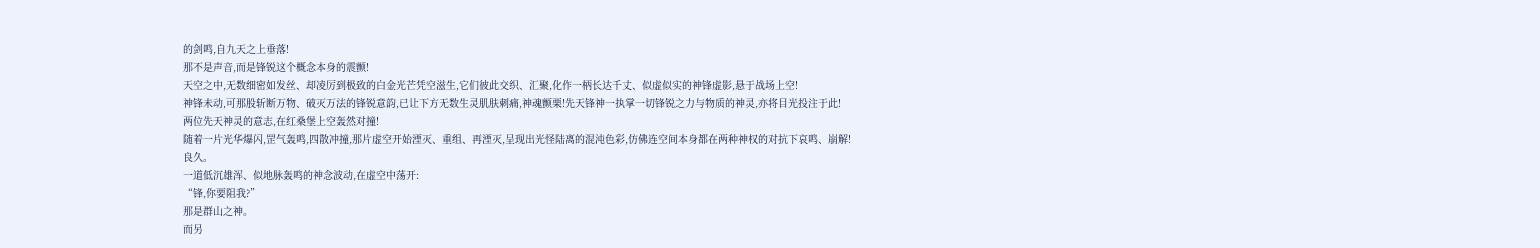的剑鸣,自九天之上垂落!
那不是声音,而是锋锐这个概念本身的震颤!
天空之中,无数细密如发丝、却凌厉到极致的白金光芒凭空滋生,它们彼此交织、汇聚,化作一柄长达千丈、似虚似实的神锋虚影,悬于战场上空!
神锋未动,可那股斩断万物、破灭万法的锋锐意韵,已让下方无数生灵肌肤刺痛,神魂颤栗!先天锋神一执掌一切锋锐之力与物质的神灵,亦将目光投注于此!
两位先天神灵的意志,在红桑堡上空轰然对撞!
随着一片光华爆闪,罡气轰鸣,四散冲撞,那片虚空开始湮灭、重组、再湮灭,呈现出光怪陆离的混沌色彩,仿佛连空间本身都在两种神权的对抗下哀鸣、崩解!
良久。
一道低沉雄浑、似地脉轰鸣的神念波动,在虚空中荡开:
“锋,你要阻我?”
那是群山之神。
而另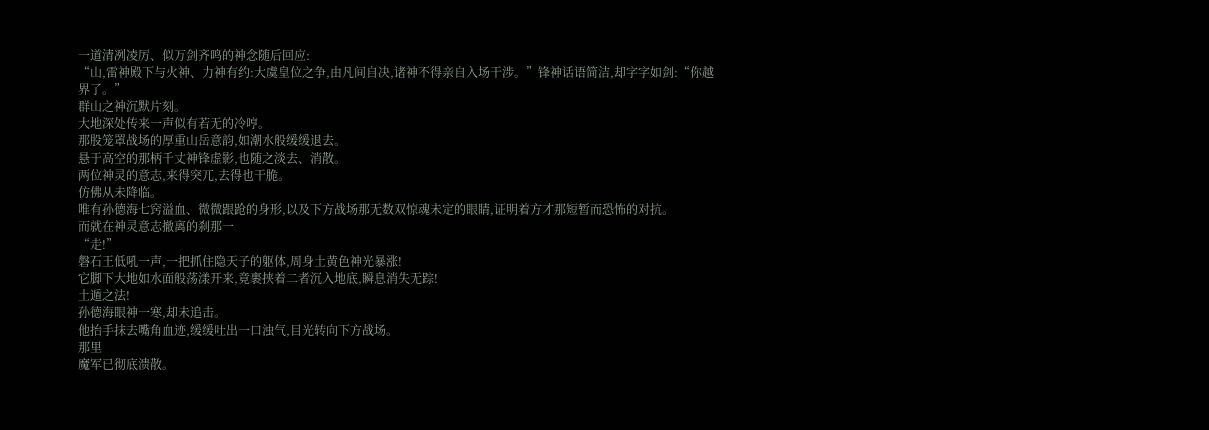一道清冽凌厉、似万剑齐鸣的神念随后回应:
“山,雷神殿下与火神、力神有约:大虞皇位之争,由凡间自决,诸神不得亲自入场干涉。”锋神话语简洁,却字字如剑:“你越界了。”
群山之神沉默片刻。
大地深处传来一声似有若无的冷哼。
那股笼罩战场的厚重山岳意韵,如潮水般缓缓退去。
悬于高空的那柄千丈神锋虚影,也随之淡去、消散。
两位神灵的意志,来得突兀,去得也干脆。
仿佛从未降临。
唯有孙德海七窍溢血、微微跟跄的身形,以及下方战场那无数双惊魂未定的眼睛,证明着方才那短暂而恐怖的对抗。
而就在神灵意志撤离的刹那一
“走!”
磐石王低吼一声,一把抓住隐天子的躯体,周身土黄色神光暴涨!
它脚下大地如水面般荡漾开来,竟裹挟着二者沉入地底,瞬息消失无踪!
土遁之法!
孙德海眼神一寒,却未追击。
他抬手抹去嘴角血迹,缓缓吐出一口浊气,目光转向下方战场。
那里
魔军已彻底溃散。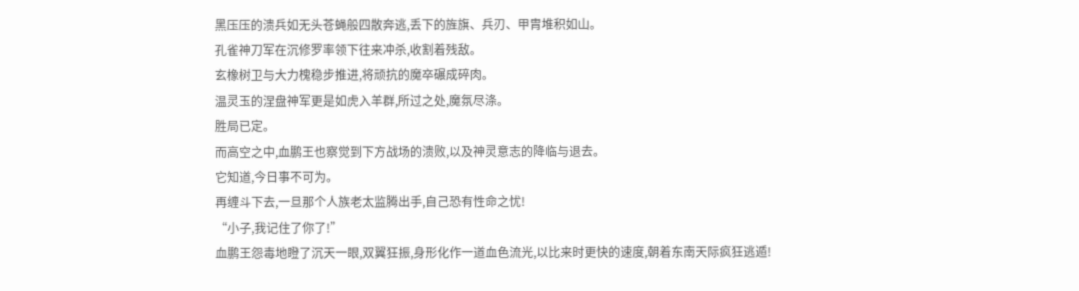黑压压的溃兵如无头苍蝇般四散奔逃,丢下的旌旗、兵刃、甲胄堆积如山。
孔雀神刀军在沉修罗率领下往来冲杀,收割着残敌。
玄橡树卫与大力槐稳步推进,将顽抗的魔卒碾成碎肉。
温灵玉的涅盘神军更是如虎入羊群,所过之处,魔氛尽涤。
胜局已定。
而高空之中,血鹏王也察觉到下方战场的溃败,以及神灵意志的降临与退去。
它知道,今日事不可为。
再缠斗下去,一旦那个人族老太监腾出手,自己恐有性命之忧!
“小子,我记住了你了!”
血鹏王怨毒地瞪了沉天一眼,双翼狂振,身形化作一道血色流光,以比来时更快的速度,朝着东南天际疯狂逃遁!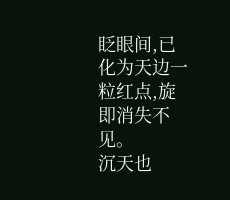眨眼间,已化为天边一粒红点,旋即消失不见。
沉天也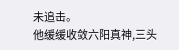未追击。
他缓缓收敛六阳真神,三头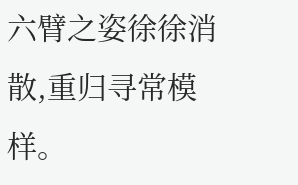六臂之姿徐徐消散,重归寻常模样。